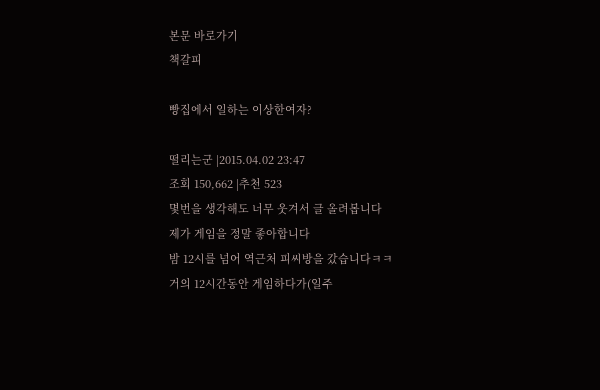본문 바로가기
책갈피

빵집에서 일하는 이상한여자?

떨리는군 |2015.04.02 23:47
조회 150,662 |추천 523
몇번을 생각해도 너무 웃겨서 글 올려봅니다
제가 게임을 정말 좋아합니다
밤 12시를 넘어 역근처 피씨방을 갔습니다ㅋㅋ
거의 12시간동안 게임하다가(일주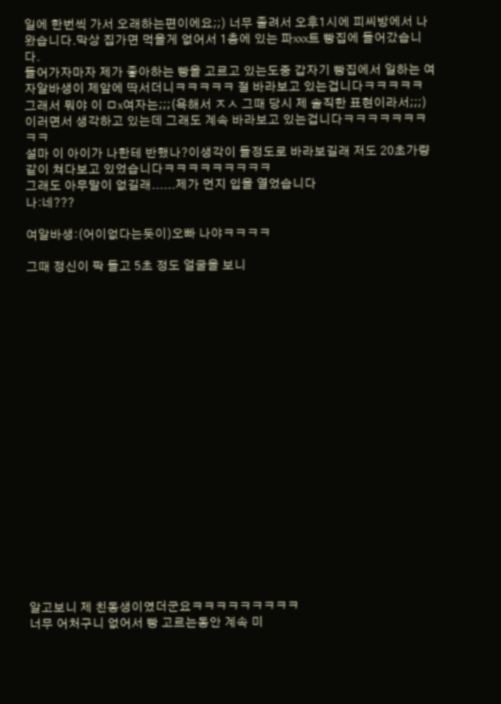일에 한번씩 가서 오래하는편이에요;;) 너무 졸려서 오후1시에 피씨방에서 나왔습니다.막상 집가면 먹을게 없어서 1층에 있는 파xxx트 빵집에 들어갔습니다.
들어가자마자 제가 좋아하는 빵을 고르고 있는도중 갑자기 빵집에서 일하는 여자알바생이 제앞에 딱서더니ㅋㅋㅋㅋㅋ 절 바라보고 있는겁니다ㅋㅋㅋㅋㅋ
그래서 뭐야 이 ㅁx여자는;;;(욕해서 ㅈㅅ 그때 당시 제 솔직한 표현이라서;;;)이러면서 생각하고 있는데 그래도 계속 바라보고 있는겁니다ㅋㅋㅋㅋㅋㅋㅋㅋㅋ
설마 이 아이가 나한테 반했나?이생각이 들정도로 바라보길래 저도 20초가량 같이 쳐다보고 있었습니다ㅋㅋㅋㅋㅋㅋㅋㅋㅋ
그래도 아무말이 없길래......제가 먼지 입을 열었습니다
나:네???

여알바생:(어이없다는듯이)오빠 나야ㅋㅋㅋㅋ

그때 정신이 팍 들고 5초 정도 얼굴을 보니




















알고보니 제 친동생이였더군요ㅋㅋㅋㅋㅋㅋㅋㅋㅋ
너무 어처구니 없어서 빵 고르는동안 계속 미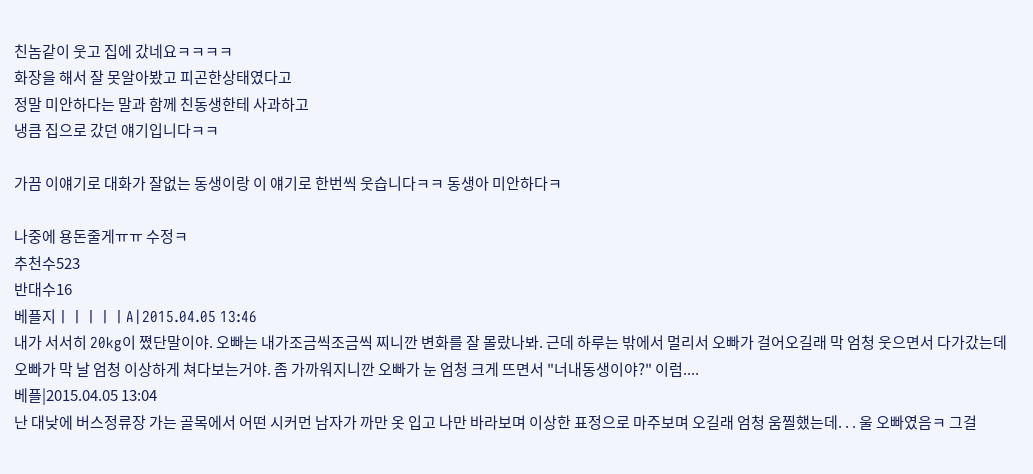친놈같이 웃고 집에 갔네요ㅋㅋㅋㅋ
화장을 해서 잘 못알아봤고 피곤한상태였다고
정말 미안하다는 말과 함께 친동생한테 사과하고
냉큼 집으로 갔던 얘기입니다ㅋㅋ

가끔 이얘기로 대화가 잘없는 동생이랑 이 얘기로 한번씩 웃습니다ㅋㅋ 동생아 미안하다ㅋ

나중에 용돈줄게ㅠㅠ 수정ㅋ
추천수523
반대수16
베플지ㅣㅣㅣㅣㅣA|2015.04.05 13:46
내가 서서히 20kg이 쪘단말이야. 오빠는 내가조금씩조금씩 찌니깐 변화를 잘 몰랐나봐. 근데 하루는 밖에서 멀리서 오빠가 걸어오길래 막 엄청 웃으면서 다가갔는데 오빠가 막 날 엄청 이상하게 쳐다보는거야. 좀 가까워지니깐 오빠가 눈 엄청 크게 뜨면서 "너내동생이야?" 이럼....
베플|2015.04.05 13:04
난 대낮에 버스정류장 가는 골목에서 어떤 시커먼 남자가 까만 옷 입고 나만 바라보며 이상한 표정으로 마주보며 오길래 엄청 움찔했는데. . . 울 오빠였음ㅋ 그걸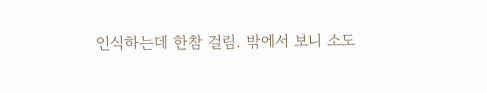인식하는데 한참 걸림. 밖에서 보니 소도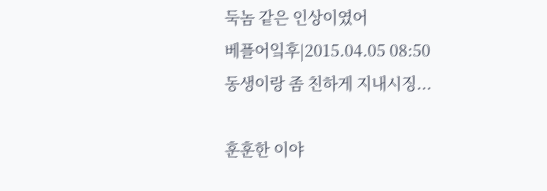둑놈 같은 인상이였어
베플어잌후|2015.04.05 08:50
동생이랑 좀 친하게 지내시징...

훈훈한 이야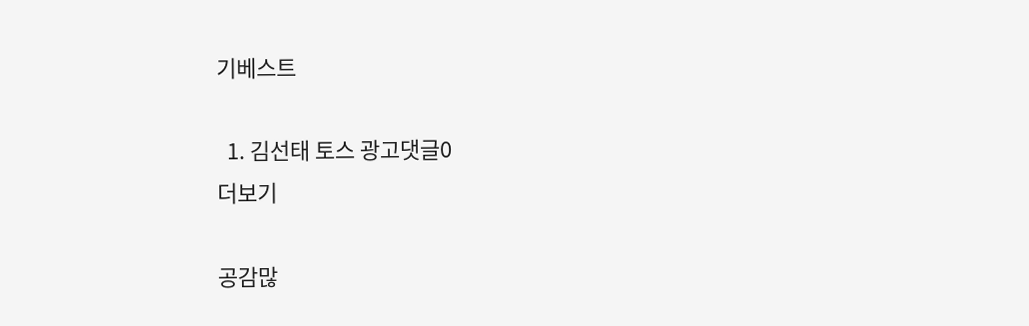기베스트

  1. 김선태 토스 광고댓글0
더보기

공감많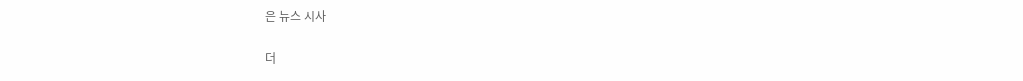은 뉴스 시사

더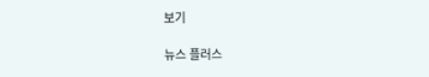보기

뉴스 플러스